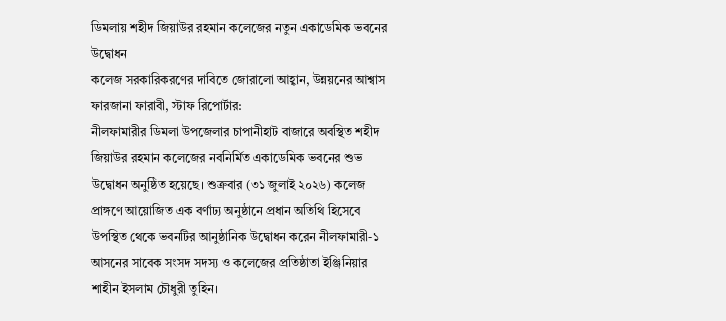ডিমলায় শহীদ জিয়াউর রহমান কলেজের নতুন একাডেমিক ভবনের উদ্বোধন
কলেজ সরকারিকরণের দাবিতে জোরালো আহ্বান, উন্নয়নের আশ্বাস
ফারজানা ফারাবী, স্টাফ রিপোর্টার:
নীলফামারীর ডিমলা উপজেলার চাপানীহাট বাজারে অবস্থিত শহীদ জিয়াউর রহমান কলেজের নবনির্মিত একাডেমিক ভবনের শুভ উদ্বোধন অনুষ্ঠিত হয়েছে। শুক্রবার (৩১ জুলাই ২০২৬) কলেজ প্রাঙ্গণে আয়োজিত এক বর্ণাঢ্য অনুষ্ঠানে প্রধান অতিথি হিসেবে উপস্থিত থেকে ভবনটির আনুষ্ঠানিক উদ্বোধন করেন নীলফামারী-১ আসনের সাবেক সংসদ সদস্য ও কলেজের প্রতিষ্ঠাতা ইঞ্জিনিয়ার শাহীন ইসলাম চৌধুরী তুহিন।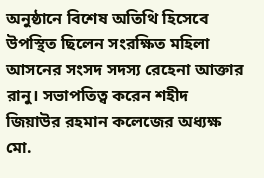অনুষ্ঠানে বিশেষ অতিথি হিসেবে উপস্থিত ছিলেন সংরক্ষিত মহিলা আসনের সংসদ সদস্য রেহেনা আক্তার রানু। সভাপতিত্ব করেন শহীদ জিয়াউর রহমান কলেজের অধ্যক্ষ মো.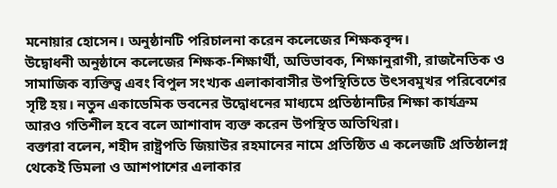মনোয়ার হোসেন। অনুষ্ঠানটি পরিচালনা করেন কলেজের শিক্ষকবৃন্দ।
উদ্বোধনী অনুষ্ঠানে কলেজের শিক্ষক-শিক্ষার্থী, অভিভাবক, শিক্ষানুরাগী, রাজনৈতিক ও সামাজিক ব্যক্তিত্ব এবং বিপুল সংখ্যক এলাকাবাসীর উপস্থিতিতে উৎসবমুখর পরিবেশের সৃষ্টি হয়। নতুন একাডেমিক ভবনের উদ্বোধনের মাধ্যমে প্রতিষ্ঠানটির শিক্ষা কার্যক্রম আরও গতিশীল হবে বলে আশাবাদ ব্যক্ত করেন উপস্থিত অতিথিরা।
বক্তারা বলেন, শহীদ রাষ্ট্রপতি জিয়াউর রহমানের নামে প্রতিষ্ঠিত এ কলেজটি প্রতিষ্ঠালগ্ন থেকেই ডিমলা ও আশপাশের এলাকার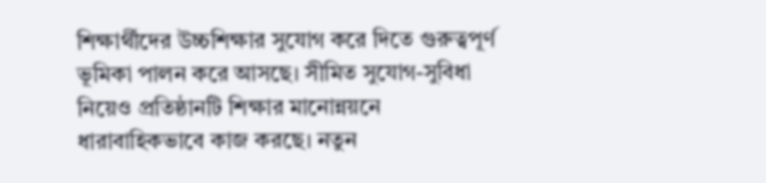শিক্ষার্থীদের উচ্চশিক্ষার সুযোগ করে দিতে গুরুত্বপূর্ণ ভূমিকা পালন করে আসছে। সীমিত সুযোগ-সুবিধা নিয়েও প্রতিষ্ঠানটি শিক্ষার মানোন্নয়নে ধারাবাহিকভাবে কাজ করছে। নতুন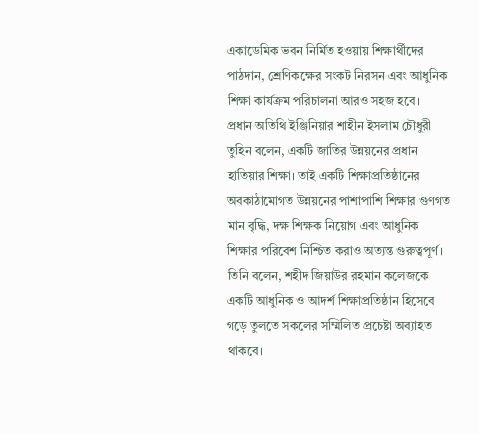একাডেমিক ভবন নির্মিত হওয়ায় শিক্ষার্থীদের পাঠদান, শ্রেণিকক্ষের সংকট নিরসন এবং আধুনিক শিক্ষা কার্যক্রম পরিচালনা আরও সহজ হবে।
প্রধান অতিথি ইঞ্জিনিয়ার শাহীন ইসলাম চৌধুরী তুহিন বলেন, একটি জাতির উন্নয়নের প্রধান হাতিয়ার শিক্ষা। তাই একটি শিক্ষাপ্রতিষ্ঠানের অবকাঠামোগত উন্নয়নের পাশাপাশি শিক্ষার গুণগত মান বৃদ্ধি, দক্ষ শিক্ষক নিয়োগ এবং আধুনিক শিক্ষার পরিবেশ নিশ্চিত করাও অত্যন্ত গুরুত্বপূর্ণ। তিনি বলেন, শহীদ জিয়াউর রহমান কলেজকে একটি আধুনিক ও আদর্শ শিক্ষাপ্রতিষ্ঠান হিসেবে গড়ে তুলতে সকলের সম্মিলিত প্রচেষ্টা অব্যাহত থাকবে।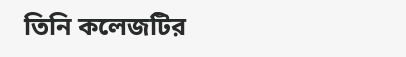তিনি কলেজটির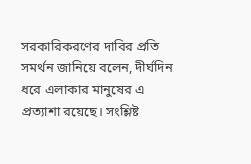সরকারিকরণের দাবির প্রতি সমর্থন জানিয়ে বলেন, দীর্ঘদিন ধরে এলাকার মানুষের এ প্রত্যাশা রয়েছে। সংশ্লিষ্ট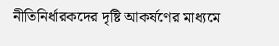নীতিনির্ধারকদের দৃষ্টি আকর্ষণের মাধ্যমে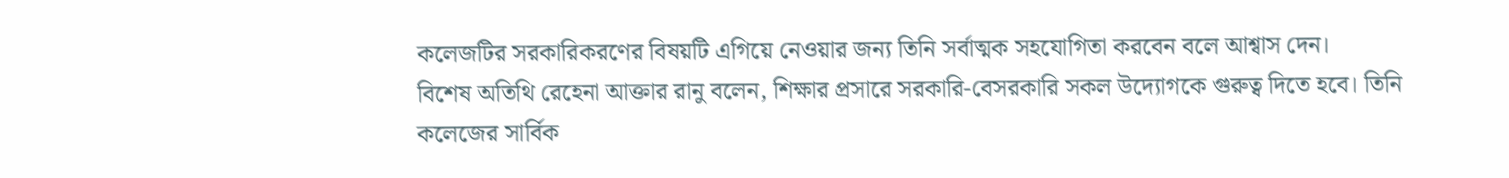কলেজটির সরকারিকরণের বিষয়টি এগিয়ে নেওয়ার জন্য তিনি সর্বাত্মক সহযোগিতা করবেন বলে আশ্বাস দেন।
বিশেষ অতিথি রেহেনা আক্তার রানু বলেন, শিক্ষার প্রসারে সরকারি-বেসরকারি সকল উদ্যোগকে গুরুত্ব দিতে হবে। তিনি কলেজের সার্বিক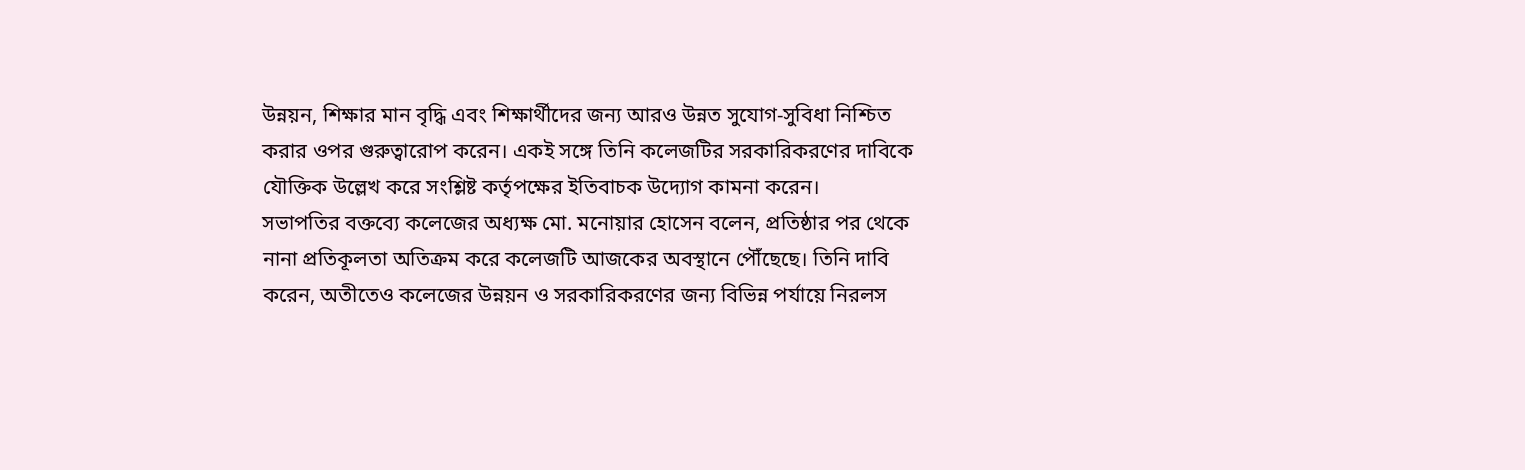উন্নয়ন, শিক্ষার মান বৃদ্ধি এবং শিক্ষার্থীদের জন্য আরও উন্নত সুযোগ-সুবিধা নিশ্চিত করার ওপর গুরুত্বারোপ করেন। একই সঙ্গে তিনি কলেজটির সরকারিকরণের দাবিকে যৌক্তিক উল্লেখ করে সংশ্লিষ্ট কর্তৃপক্ষের ইতিবাচক উদ্যোগ কামনা করেন।
সভাপতির বক্তব্যে কলেজের অধ্যক্ষ মো. মনোয়ার হোসেন বলেন, প্রতিষ্ঠার পর থেকে নানা প্রতিকূলতা অতিক্রম করে কলেজটি আজকের অবস্থানে পৌঁছেছে। তিনি দাবি করেন, অতীতেও কলেজের উন্নয়ন ও সরকারিকরণের জন্য বিভিন্ন পর্যায়ে নিরলস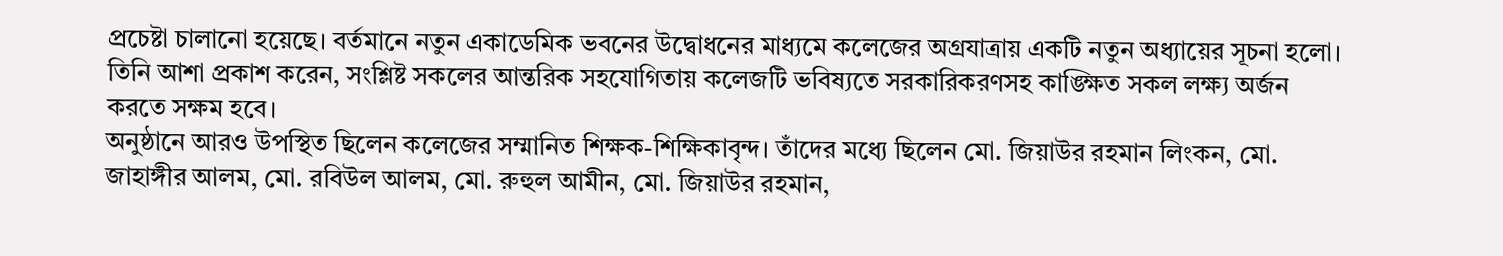প্রচেষ্টা চালানো হয়েছে। বর্তমানে নতুন একাডেমিক ভবনের উদ্বোধনের মাধ্যমে কলেজের অগ্রযাত্রায় একটি নতুন অধ্যায়ের সূচনা হলো। তিনি আশা প্রকাশ করেন, সংশ্লিষ্ট সকলের আন্তরিক সহযোগিতায় কলেজটি ভবিষ্যতে সরকারিকরণসহ কাঙ্ক্ষিত সকল লক্ষ্য অর্জন করতে সক্ষম হবে।
অনুষ্ঠানে আরও উপস্থিত ছিলেন কলেজের সম্মানিত শিক্ষক-শিক্ষিকাবৃন্দ। তাঁদের মধ্যে ছিলেন মো. জিয়াউর রহমান লিংকন, মো. জাহাঙ্গীর আলম, মো. রবিউল আলম, মো. রুহুল আমীন, মো. জিয়াউর রহমান,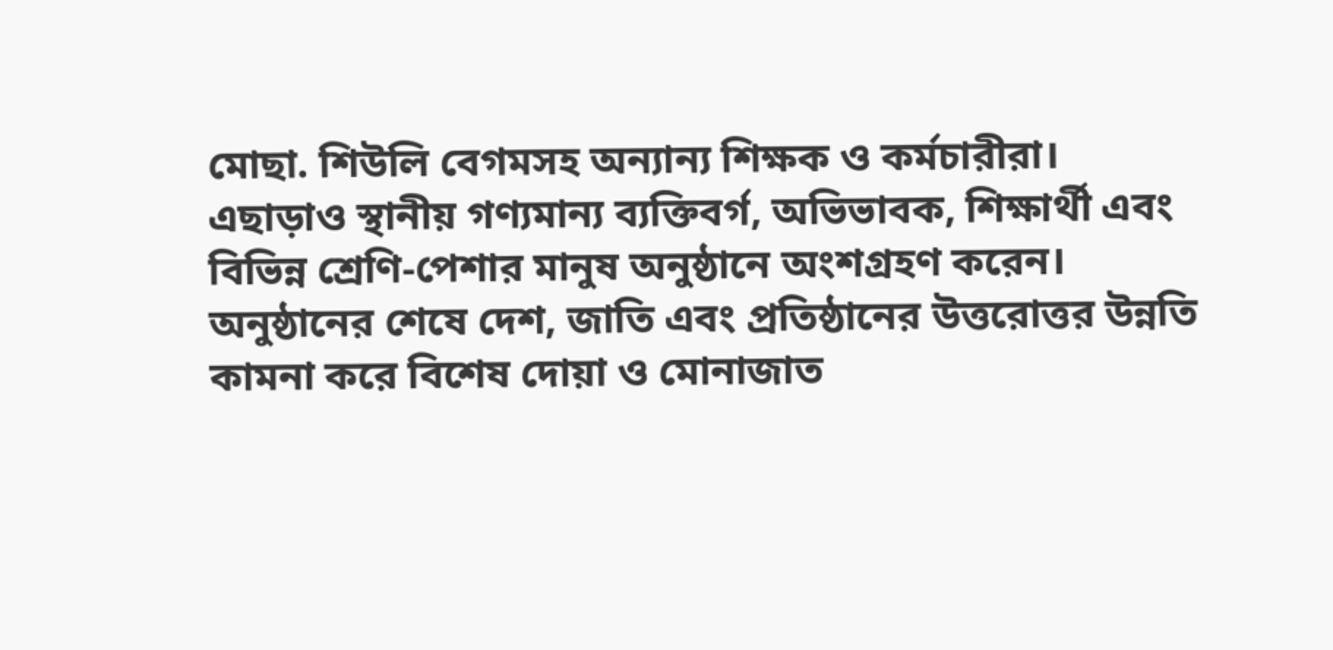মোছা. শিউলি বেগমসহ অন্যান্য শিক্ষক ও কর্মচারীরা। এছাড়াও স্থানীয় গণ্যমান্য ব্যক্তিবর্গ, অভিভাবক, শিক্ষার্থী এবং বিভিন্ন শ্রেণি-পেশার মানুষ অনুষ্ঠানে অংশগ্রহণ করেন।
অনুষ্ঠানের শেষে দেশ, জাতি এবং প্রতিষ্ঠানের উত্তরোত্তর উন্নতি কামনা করে বিশেষ দোয়া ও মোনাজাত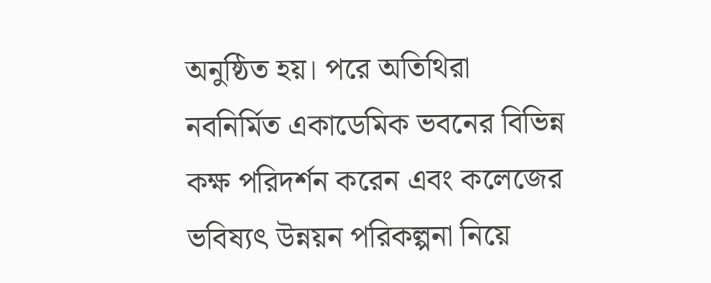অনুষ্ঠিত হয়। পরে অতিথিরা নবনির্মিত একাডেমিক ভবনের বিভিন্ন কক্ষ পরিদর্শন করেন এবং কলেজের ভবিষ্যৎ উন্নয়ন পরিকল্পনা নিয়ে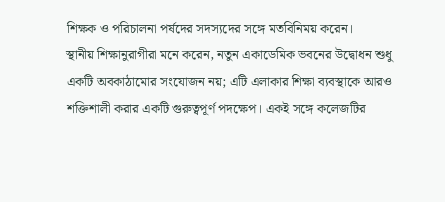শিক্ষক ও পরিচালনা পর্ষদের সদস্যদের সঙ্গে মতবিনিময় করেন।
স্থানীয় শিক্ষানুরাগীরা মনে করেন, নতুন একাডেমিক ভবনের উদ্বোধন শুধু একটি অবকাঠামোর সংযোজন নয়; এটি এলাকার শিক্ষা ব্যবস্থাকে আরও শক্তিশালী করার একটি গুরুত্বপূর্ণ পদক্ষেপ। একই সঙ্গে কলেজটির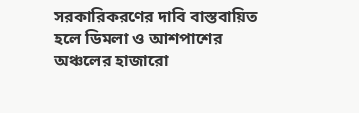সরকারিকরণের দাবি বাস্তবায়িত হলে ডিমলা ও আশপাশের অঞ্চলের হাজারো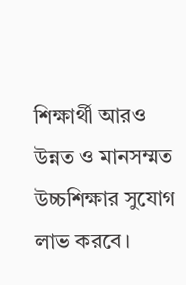শিক্ষার্থী আরও উন্নত ও মানসম্মত উচ্চশিক্ষার সুযোগ লাভ করবে।